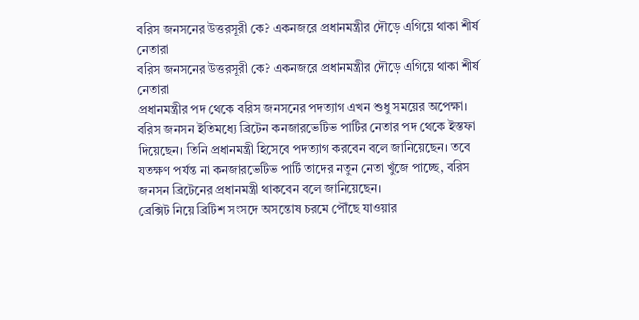বরিস জনসনের উত্তরসূরী কে? একনজরে প্রধানমন্ত্রীর দৌড়ে এগিয়ে থাকা শীর্ষ নেতারা
বরিস জনসনের উত্তরসূরী কে? একনজরে প্রধানমন্ত্রীর দৌড়ে এগিয়ে থাকা শীর্ষ নেতারা
প্রধানমন্ত্রীর পদ থেকে বরিস জনসনের পদত্যাগ এখন শুধু সময়ের অপেক্ষা। বরিস জনসন ইতিমধ্যে ব্রিটেন কনজারভেটিভ পার্টির নেতার পদ থেকে ইস্তফা দিয়েছেন। তিনি প্রধানমন্ত্রী হিসেবে পদত্যাগ করবেন বলে জানিয়েছেন। তবে যতক্ষণ পর্যন্ত না কনজারভেটিভ পার্টি তাদের নতুন নেতা খুঁজে পাচ্ছে, বরিস জনসন ব্রিটেনের প্রধানমন্ত্রী থাকবেন বলে জানিয়েছেন।
ব্রেক্সিট নিয়ে ব্রিটিশ সংসদে অসন্তোষ চরমে পৌঁছে যাওয়ার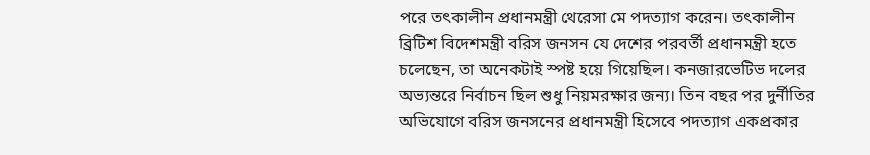পরে তৎকালীন প্রধানমন্ত্রী থেরেসা মে পদত্যাগ করেন। তৎকালীন ব্রিটিশ বিদেশমন্ত্রী বরিস জনসন যে দেশের পরবর্তী প্রধানমন্ত্রী হতে চলেছেন, তা অনেকটাই স্পষ্ট হয়ে গিয়েছিল। কনজারভেটিভ দলের অভ্যন্তরে নির্বাচন ছিল শুধু নিয়মরক্ষার জন্য। তিন বছর পর দুর্নীতির অভিযোগে বরিস জনসনের প্রধানমন্ত্রী হিসেবে পদত্যাগ একপ্রকার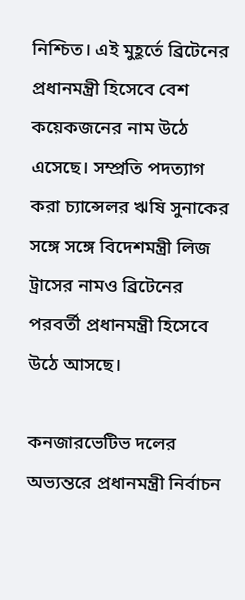নিশ্চিত। এই মুহূর্তে ব্রিটেনের প্রধানমন্ত্রী হিসেবে বেশ কয়েকজনের নাম উঠে এসেছে। সম্প্রতি পদত্যাগ করা চ্যান্সেলর ঋষি সুনাকের সঙ্গে সঙ্গে বিদেশমন্ত্রী লিজ ট্রাসের নামও ব্রিটেনের পরবর্তী প্রধানমন্ত্রী হিসেবে উঠে আসছে।

কনজারভেটিভ দলের অভ্যন্তরে প্রধানমন্ত্রী নির্বাচন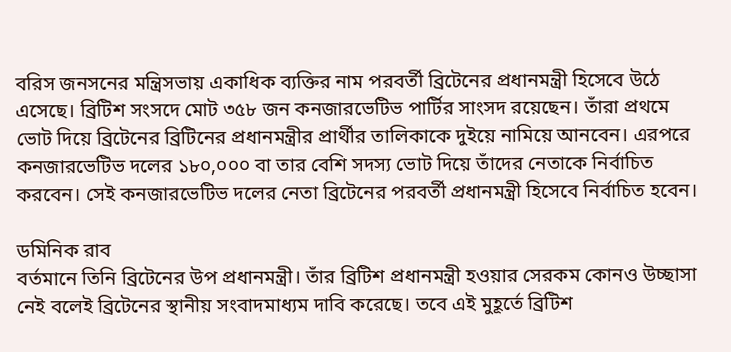বরিস জনসনের মন্ত্রিসভায় একাধিক ব্যক্তির নাম পরবর্তী ব্রিটেনের প্রধানমন্ত্রী হিসেবে উঠে এসেছে। ব্রিটিশ সংসদে মোট ৩৫৮ জন কনজারভেটিভ পার্টির সাংসদ রয়েছেন। তাঁরা প্রথমে ভোট দিয়ে ব্রিটেনের ব্রিটিনের প্রধানমন্ত্রীর প্রার্থীর তালিকাকে দুইয়ে নামিয়ে আনবেন। এরপরে কনজারভেটিভ দলের ১৮০,০০০ বা তার বেশি সদস্য ভোট দিয়ে তাঁদের নেতাকে নির্বাচিত করবেন। সেই কনজারভেটিভ দলের নেতা ব্রিটেনের পরবর্তী প্রধানমন্ত্রী হিসেবে নির্বাচিত হবেন।

ডমিনিক রাব
বর্তমানে তিনি ব্রিটেনের উপ প্রধানমন্ত্রী। তাঁর ব্রিটিশ প্রধানমন্ত্রী হওয়ার সেরকম কোনও উচ্ছাসা নেই বলেই ব্রিটেনের স্থানীয় সংবাদমাধ্যম দাবি করেছে। তবে এই মুহূর্তে ব্রিটিশ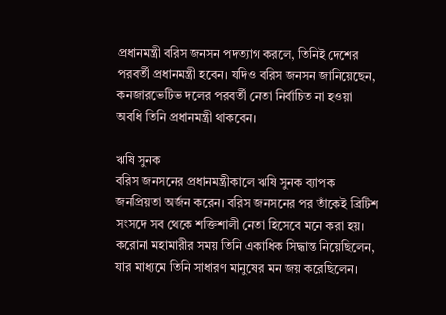প্রধানমন্ত্রী বরিস জনসন পদত্যাগ করলে, তিনিই দেশের পরবর্তী প্রধানমন্ত্রী হবেন। যদিও বরিস জনসন জানিয়েছেন, কনজারভেটিভ দলের পরবর্তী নেতা নির্বাচিত না হওয়া অবধি তিনি প্রধানমন্ত্রী থাকবেন।

ঋষি সুনক
বরিস জনসনের প্রধানমন্ত্রীকালে ঋষি সুনক ব্যাপক জনপ্রিয়তা অর্জন করেন। বরিস জনসনের পর তাঁকেই ব্রিটিশ সংসদে সব থেকে শক্তিশালী নেতা হিসেবে মনে করা হয়। করোনা মহামারীর সময় তিনি একাধিক সিদ্ধান্ত নিয়েছিলেন, যার মাধ্যমে তিনি সাধারণ মানুষের মন জয় করেছিলেন।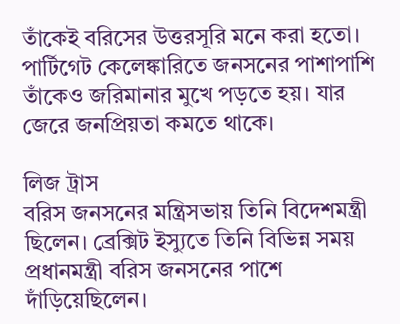তাঁকেই বরিসের উত্তরসূরি মনে করা হতো। পার্টিগেট কেলেঙ্কারিতে জনসনের পাশাপাশি তাঁকেও জরিমানার মুখে পড়তে হয়। যার জেরে জনপ্রিয়তা কমতে থাকে।

লিজ ট্রাস
বরিস জনসনের মন্ত্রিসভায় তিনি বিদেশমন্ত্রী ছিলেন। ব্রেক্সিট ইস্যুতে তিনি বিভিন্ন সময় প্রধানমন্ত্রী বরিস জনসনের পাশে দাঁড়িয়েছিলেন।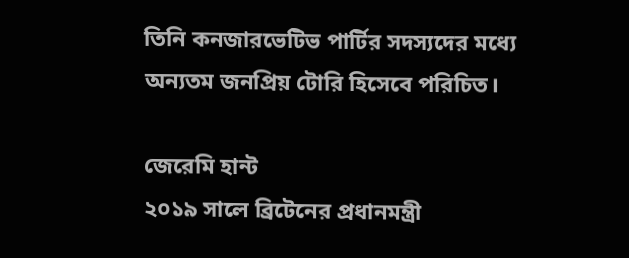তিনি কনজারভেটিভ পার্টির সদস্যদের মধ্যে অন্যতম জনপ্রিয় টোরি হিসেবে পরিচিত।

জেরেমি হান্ট
২০১৯ সালে ব্রিটেনের প্রধানমন্ত্রী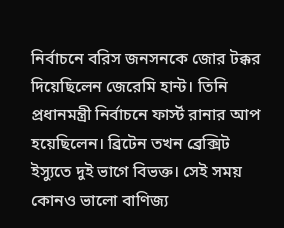নির্বাচনে বরিস জনসনকে জোর টক্কর দিয়েছিলেন জেরেমি হান্ট। তিনি প্রধানমন্ত্রী নির্বাচনে ফার্স্ট রানার আপ হয়েছিলেন। ব্রিটেন তখন ব্রেক্সিট ইস্যুতে দুই ভাগে বিভক্ত। সেই সময় কোনও ভালো বাণিজ্য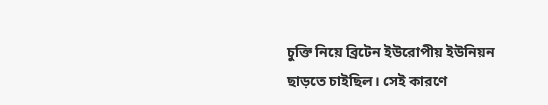চুক্তি নিয়ে ব্রিটেন ইউরোপীয় ইউনিয়ন ছাড়তে চাইছিল। সেই কারণে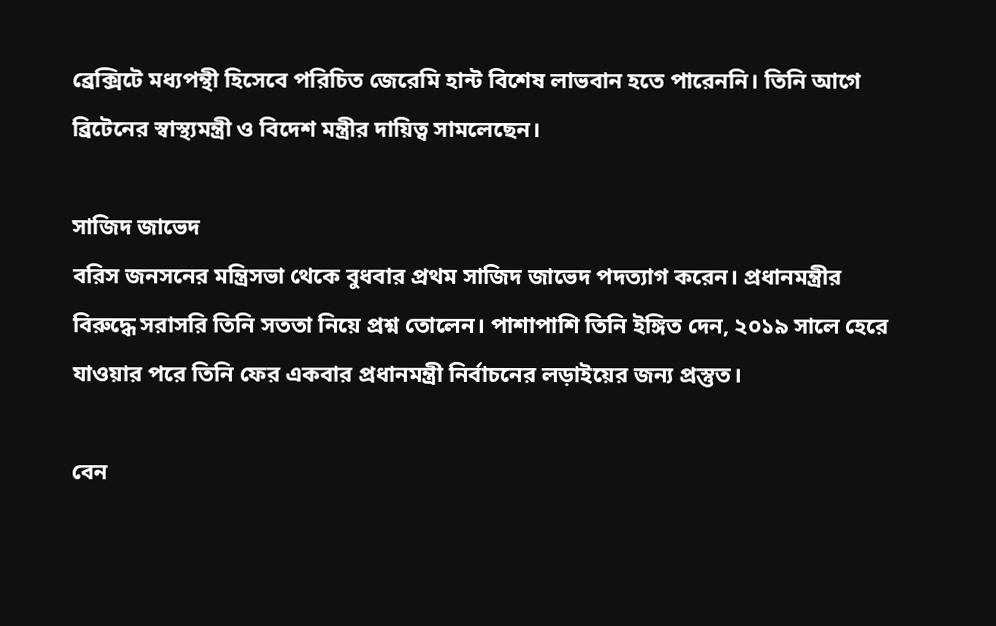ব্রেক্সিটে মধ্যপন্থী হিসেবে পরিচিত জেরেমি হান্ট বিশেষ লাভবান হতে পারেননি। তিনি আগে ব্রিটেনের স্বাস্থ্যমন্ত্রী ও বিদেশ মন্ত্রীর দায়িত্ব সামলেছেন।

সাজিদ জাভেদ
বরিস জনসনের মন্ত্রিসভা থেকে বুধবার প্রথম সাজিদ জাভেদ পদত্যাগ করেন। প্রধানমন্ত্রীর বিরুদ্ধে সরাসরি তিনি সততা নিয়ে প্রশ্ন তোলেন। পাশাপাশি তিনি ইঙ্গিত দেন, ২০১৯ সালে হেরে যাওয়ার পরে তিনি ফের একবার প্রধানমন্ত্রী নির্বাচনের লড়াইয়ের জন্য প্রস্তুত।

বেন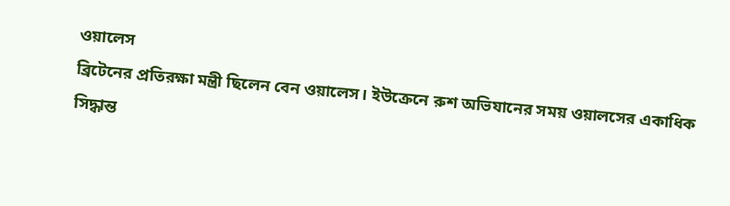ওয়ালেস
ব্রিটেনের প্রতিরক্ষা মন্ত্রী ছিলেন বেন ওয়ালেস। ইউক্রেনে রুশ অভিযানের সময় ওয়ালসের একাধিক সিদ্ধান্ত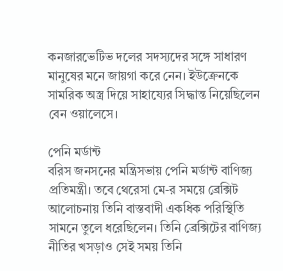কনজারভেটিভ দলের সদস্যদের সঙ্গে সাধারণ মানুষের মনে জায়গা করে নেন। ইউক্রেনকে সামরিক অস্ত্র দিয়ে সাহায্যের সিদ্ধান্ত নিয়েছিলেন বেন ওয়ালেসে।

পেনি মর্ডান্ট
বরিস জনসনের মন্ত্রিসভায় পেনি মর্ডান্ট বাণিজ্য প্রতিমন্ত্রী। তবে থেরেসা মে-র সময়ে ব্রেক্সিট আলোচনায় তিনি বাস্তবাদী একধিক পরিস্থিতি সামনে তুলে ধরেছিলেন। তিনি ব্রেক্সিটের বাণিজ্য নীতির খসড়াও সেই সময় তিনি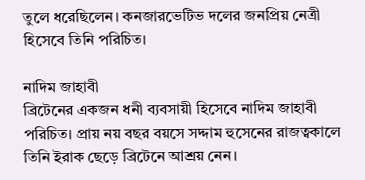তুলে ধরেছিলেন। কনজারভেটিভ দলের জনপ্রিয় নেত্রী হিসেবে তিনি পরিচিত।

নাদিম জাহাবী
ব্রিটেনের একজন ধনী ব্যবসায়ী হিসেবে নাদিম জাহাবী পরিচিত। প্রায় নয় বছর বয়সে সদ্দাম হুসেনের রাজত্বকালে তিনি ইরাক ছেড়ে ব্রিটেনে আশ্রয় নেন।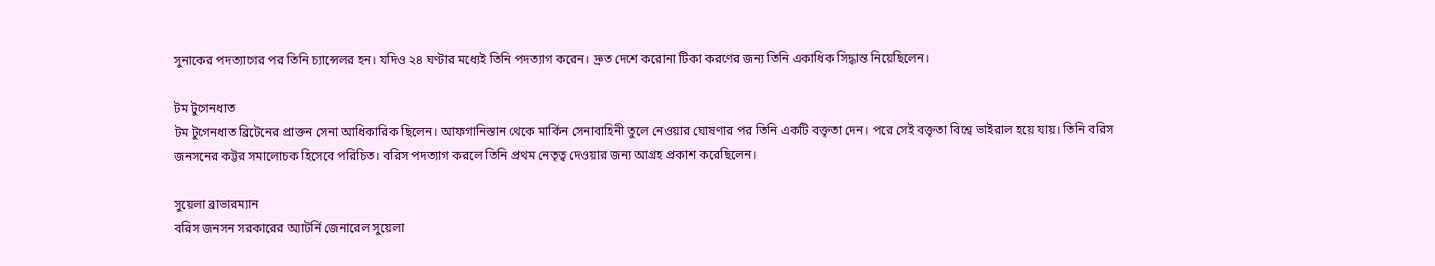সুনাকের পদত্যাগের পর তিনি চ্যান্সেলর হন। যদিও ২৪ ঘণ্টার মধ্যেই তিনি পদত্যাগ করেন। দ্রুত দেশে করোনা টিকা করণের জন্য তিনি একাধিক সিদ্ধান্ত নিয়েছিলেন।

টম টুগেনধাত
টম টুগেনধাত ব্রিটেনের প্রাক্তন সেনা আধিকারিক ছিলেন। আফগানিস্তান থেকে মার্কিন সেনাবাহিনী তুলে নেওয়ার ঘোষণার পর তিনি একটি বক্তৃতা দেন। পরে সেই বক্তৃতা বিশ্বে ভাইরাল হয়ে যায়। তিনি বরিস জনসনের কট্টর সমালোচক হিসেবে পরিচিত। বরিস পদত্যাগ করলে তিনি প্রথম নেতৃত্ব দেওয়ার জন্য আগ্রহ প্রকাশ করেছিলেন।

সুয়েলা ব্রাভারম্যান
বরিস জনসন সরকারের অ্যাটর্নি জেনারেল সুয়েলা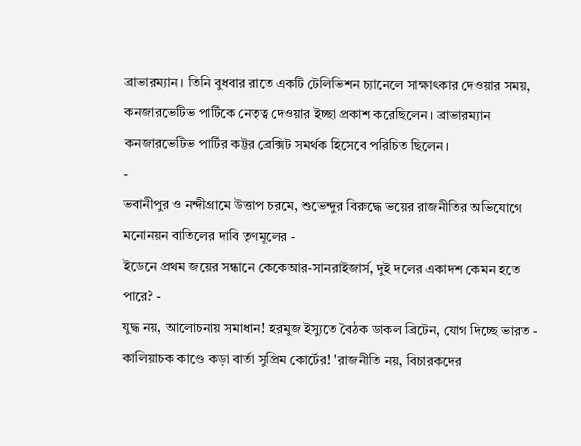ব্রাভারম্যান। তিনি বুধবার রাতে একটি টেলিভিশন চ্যানেলে সাক্ষাৎকার দেওয়ার সময়, কনজারভেটিভ পার্টিকে নেতৃত্ব দেওয়ার ইচ্ছা প্রকাশ করেছিলেন। ব্রাভারম্যান কনজারভেটিভ পার্টির কট্টর ব্রেক্সিট সমর্থক হিসেবে পরিচিত ছিলেন।
-
ভবানীপুর ও নন্দীগ্রামে উত্তাপ চরমে, শুভেন্দুর বিরুদ্ধে ভয়ের রাজনীতির অভিযোগে মনোনয়ন বাতিলের দাবি তৃণমূলের -
ইডেনে প্রথম জয়ের সন্ধানে কেকেআর-সানরাইজার্স, দুই দলের একাদশ কেমন হতে পারে? -
যুদ্ধ নয়, আলোচনায় সমাধান! হরমুজ ইস্যুতে বৈঠক ডাকল ব্রিটেন, যোগ দিচ্ছে ভারত -
কালিয়াচক কাণ্ডে কড়া বার্তা সুপ্রিম কোর্টের! 'রাজনীতি নয়, বিচারকদের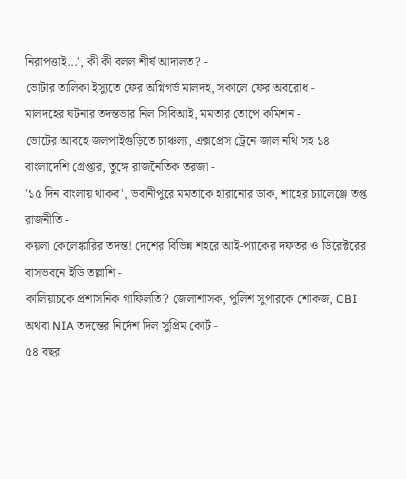নিরাপত্তাই...', কী কী বলল শীর্ষ আদালত? -
ভোটার তালিকা ইস্যুতে ফের অগ্নিগর্ভ মালদহ, সকালে ফের অবরোধ -
মালদহের ঘটনার তদন্তভার নিল সিবিআই, মমতার তোপে কমিশন -
ভোটের আবহে জলপাইগুড়িতে চাঞ্চল্য, এক্সপ্রেস ট্রেনে জাল নথি সহ ১৪ বাংলাদেশি গ্রেপ্তার, তুঙ্গে রাজনৈতিক তরজা -
'১৫ দিন বাংলায় থাকব', ভবানীপুরে মমতাকে হারানোর ডাক, শাহের চ্যালেঞ্জে তপ্ত রাজনীতি -
কয়লা কেলেঙ্কারির তদন্ত! দেশের বিভিন্ন শহরে আই-প্যাকের দফতর ও ডিরেক্টরের বাসভবনে ইডি তল্লাশি -
কালিয়াচকে প্রশাসনিক গাফিলতি? জেলাশাসক, পুলিশ সুপারকে শোকজ, CBI অথবা NIA তদন্তের নির্দেশ দিল সুপ্রিম কোর্ট -
৫৪ বছর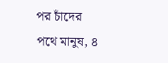পর চাঁদের পথে মানুষ, ৪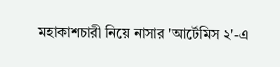মহাকাশচারী নিয়ে নাসার 'আর্টেমিস ২'-এ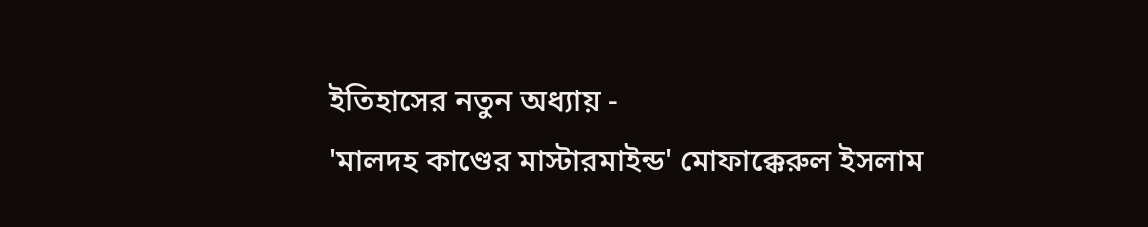ইতিহাসের নতুন অধ্যায় -
'মালদহ কাণ্ডের মাস্টারমাইন্ড' মোফাক্কেরুল ইসলাম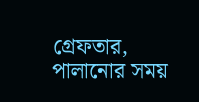গ্রেফতার, পালানোর সময়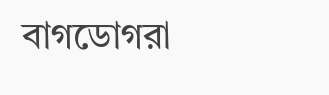বাগডোগরা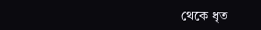থেকে ধৃত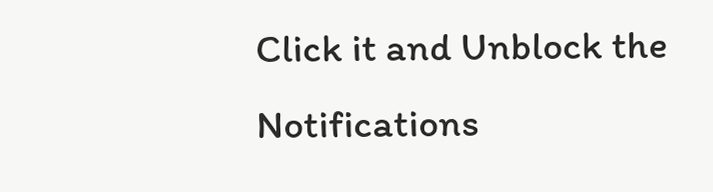Click it and Unblock the Notifications